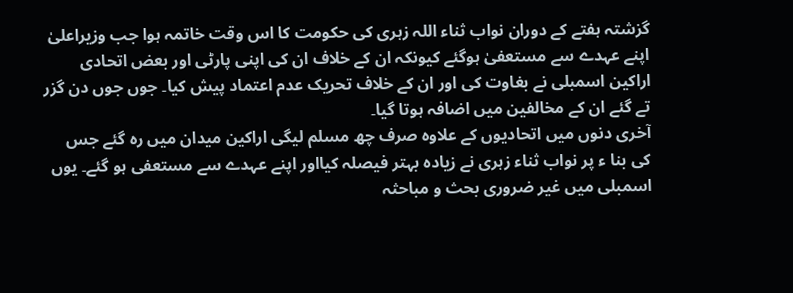گزشتہ ہفتے کے دوران نواب ثناء اللہ زہری کی حکومت کا اس وقت خاتمہ ہوا جب وزیراعلیٰ اپنے عہدے سے مستعفیٰ ہوگئے کیونکہ ان کے خلاف ان کی اپنی پارٹی اور بعض اتحادی اراکین اسمبلی نے بغاوت کی اور ان کے خلاف تحریک عدم اعتماد پیش کیا۔ جوں جوں دن گزر تے گئے ان کے مخالفین میں اضافہ ہوتا گیا۔
آخری دنوں میں اتحادیوں کے علاوہ صرف چھ مسلم لیگی اراکین میدان میں رہ گئے جس کی بنا ء پر نواب ثناء زہری نے زیادہ بہتر فیصلہ کیااور اپنے عہدے سے مستعفی ہو گئے۔ یوں اسمبلی میں غیر ضروری بحث و مباحثہ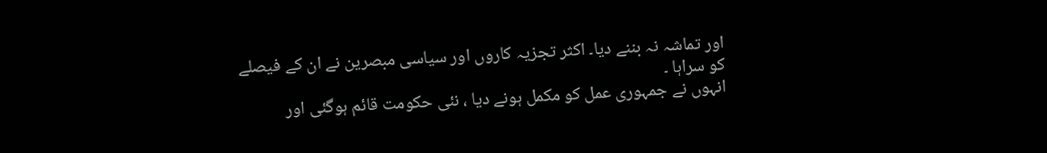اور تماشہ نہ بننے دیا۔ اکثر تجزیہ کاروں اور سیاسی مبصرین نے ان کے فیصلے کو سراہا ۔
انہوں نے جمہوری عمل کو مکمل ہونے دیا ، نئی حکومت قائم ہوگئی اور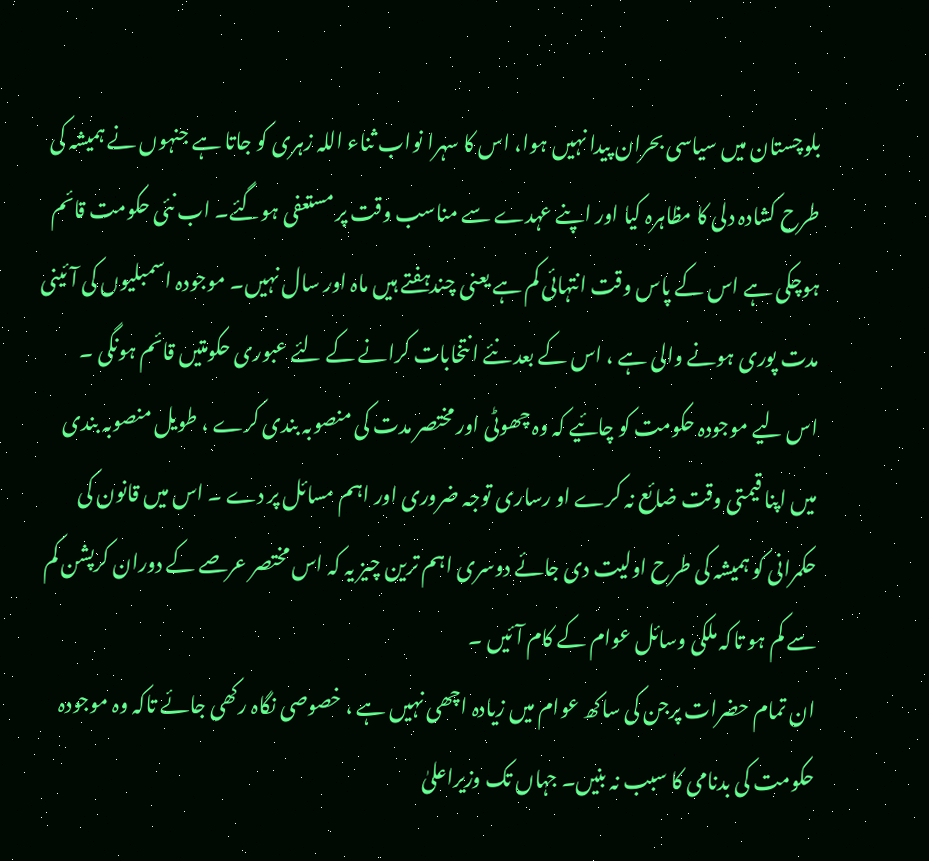بلوچستان میں سیاسی بحران پیدا نہیں ہوا، اس کا سہرا نواب ثناء اللہ زہری کو جاتا ہے جنہوں نے ہمیشہ کی طرح کشادہ دلی کا مظاہرہ کیا اور اپنے عہدے سے مناسب وقت پر مستعفی ہوگئے۔ اب نئی حکومت قائم ہوچکی ہے اس کے پاس وقت انتہائی کم ہے یعنی چندہفتے ہیں ماہ اور سال نہیں۔ موجودہ اسمبلیوں کی آئینی مدت پوری ہونے والی ہے ، اس کے بعد نئے انتخابات کرانے کے لئے عبوری حکومتیں قائم ہونگی ۔
اس لیے موجودہ حکومت کو چائیے کہ وہ چھوٹی اور مختصر مدت کی منصوبہ بندی کرے ، طویل منصوبہ بندی میں اپنا قیمتی وقت ضائع نہ کرے او رساری توجہ ضروری اور اہم مسائل پر دے ۔ اس میں قانون کی حکمرانی کو ہمیشہ کی طرح اولیت دی جائے دوسری اہم ترین چیز یہ کہ اس مختصر عرصے کے دوران کرپشن کم سے کم ہو تاکہ ملکی وسائل عوام کے کام آئیں ۔
ان تمام حضرات پرجن کی ساکھ عوام میں زیادہ اچھی نہیں ہے ، خصوصی نگاہ رکھی جائے تاکہ وہ موجودہ حکومت کی بدنامی کا سبب نہ بنیں۔ جہاں تک وزیراعلیٰ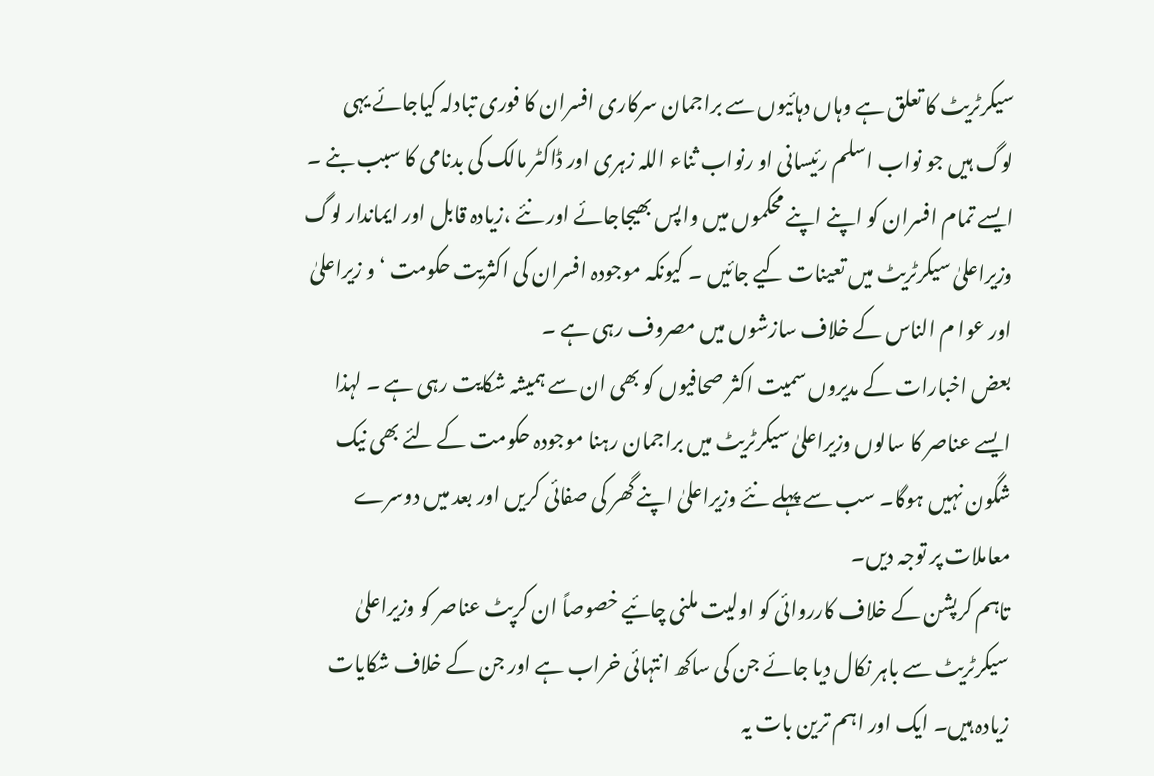سیکرٹریٹ کا تعلق ہے وہاں دہائیوں سے براجمان سرکاری افسران کا فوری تبادلہ کیاجائے یہی لوگ ہیں جو نواب اسلم رئیسانی او رنواب ثناء اللہ زہری اور ڈاکٹر مالک کی بدنامی کا سبب بنے ۔
ایسے تمام افسران کو اپنے اپنے محکموں میں واپس بھیجاجائے اور نئے ،زیادہ قابل اور ایماندار لوگ وزیراعلیٰ سیکرٹریٹ میں تعینات کیے جائیں ۔ کیونکہ موجودہ افسران کی اکثریت حکومت ‘و زیراعلیٰ اور عوا م الناس کے خلاف سازشوں میں مصروف رہی ہے ۔
بعض اخبارات کے مدیروں سمیت اکثر صحافیوں کو بھی ان سے ہمیشہ شکایت رہی ہے ۔ لہذا ایسے عناصر کا سالوں وزیراعلیٰ سیکرٹریٹ میں براجمان رہنا موجودہ حکومت کے لئے بھی نیک شگون نہیں ہوگا۔ سب سے پہلے نئے وزیراعلیٰ اپنے گھر کی صفائی کریں اور بعد میں دوسرے معاملات پر توجہ دیں۔
تاہم کرپشن کے خلاف کارروائی کو اولیت ملنی چائیے خصوصاً ان کرپٹ عناصر کو وزیراعلیٰ سیکرٹریٹ سے باہر نکال دیا جائے جن کی ساکھ انتہائی خراب ہے اور جن کے خلاف شکایات زیادہ ہیں۔ ایک اور اہم ترین بات یہ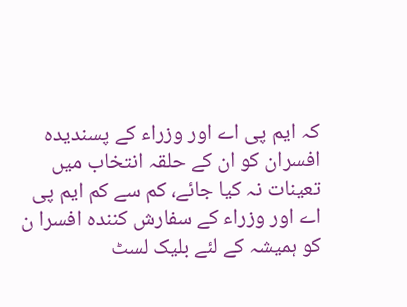کہ ایم پی اے اور وزراء کے پسندیدہ افسران کو ان کے حلقہ انتخاب میں تعینات نہ کیا جائے، کم سے کم ایم پی اے اور وزراء کے سفارش کنندہ افسرا ن کو ہمیشہ کے لئے بلیک لسٹ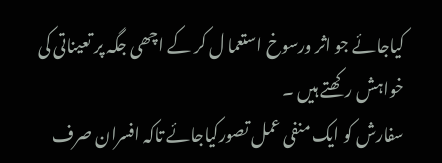کیاجائے جو اثر ورسوخ استعما ل کر کے اچھی جگہ پر تعیناتی کی خواہش رکھتے ہیں ۔
سفارش کو ایک منفی عمل تصورکیاجائے تاکہ افسران صرف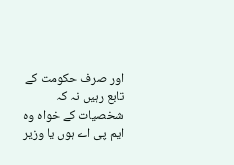اور صرف حکومت کے تابع رہیں نہ کہ شخصیات کے خواہ وہ ایم پی اے ہوں یا وزیر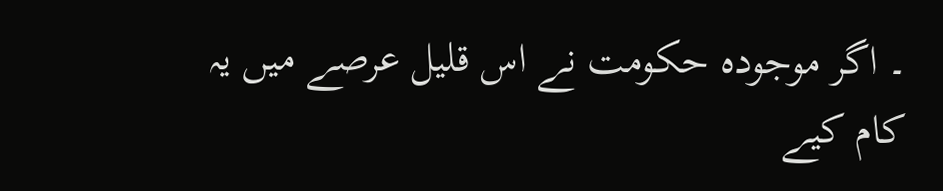۔ اگر موجودہ حکومت نے اس قلیل عرصے میں یہ کام کیے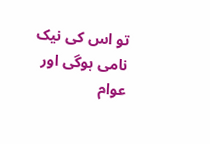تو اس کی نیک نامی ہوگی اور عوام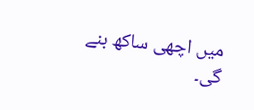میں اچھی ساکھ بنے گی۔